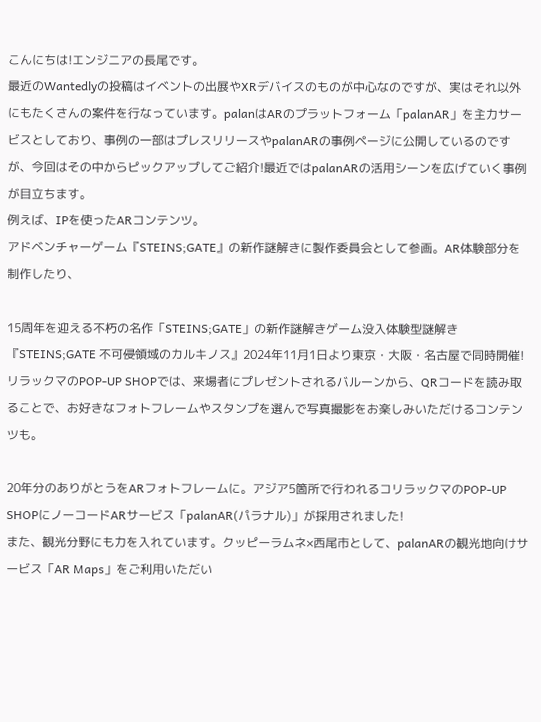こんにちは!エンジニアの長尾です。
最近のWantedlyの投稿はイベントの出展やXRデバイスのものが中心なのですが、実はそれ以外にもたくさんの案件を行なっています。palanはARのプラットフォーム「palanAR」を主力サービスとしており、事例の一部はプレスリリースやpalanARの事例ページに公開しているのですが、今回はその中からピックアップしてご紹介!最近ではpalanARの活用シーンを広げていく事例が目立ちます。
例えば、IPを使ったARコンテンツ。
アドベンチャーゲーム『STEINS;GATE』の新作謎解きに製作委員会として参画。AR体験部分を制作したり、

15周年を迎える不朽の名作「STEINS;GATE」の新作謎解きゲーム没入体験型謎解き『STEINS;GATE 不可侵領域のカルキノス』2024年11月1日より東京・大阪・名古屋で同時開催!
リラックマのPOP-UP SHOPでは、来場者にプレゼントされるバルーンから、QRコードを読み取ることで、お好きなフォトフレームやスタンプを選んで写真撮影をお楽しみいただけるコンテンツも。

20年分のありがとうをARフォトフレームに。アジア5箇所で行われるコリラックマのPOP-UP SHOPにノーコードARサービス「palanAR(パラナル)」が採用されました!
また、観光分野にも力を入れています。クッピーラムネ×西尾市として、palanARの観光地向けサービス「AR Maps」をご利用いただい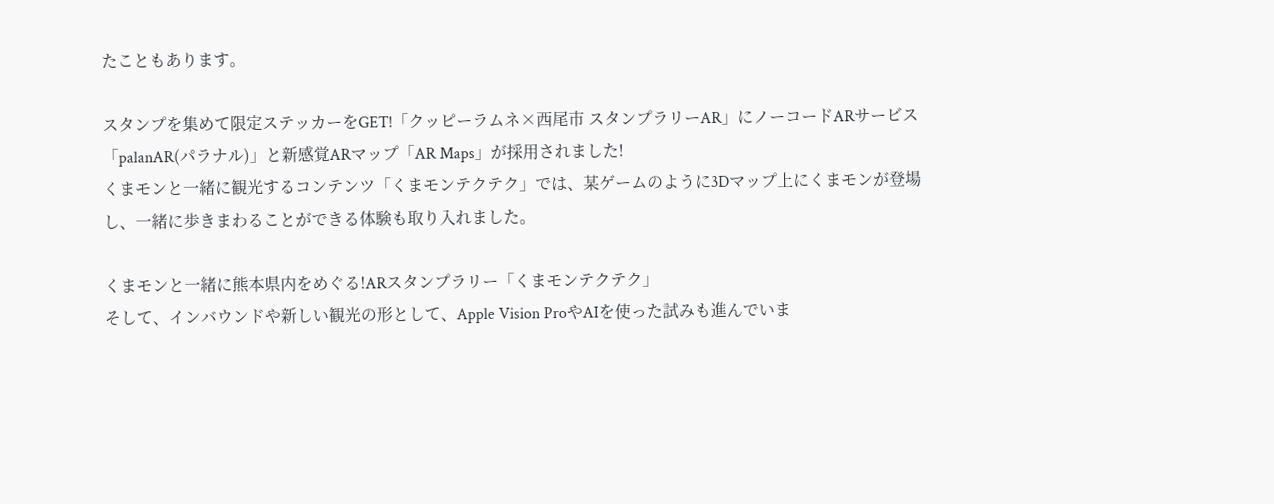たこともあります。

スタンプを集めて限定ステッカーをGET!「クッピーラムネ×西尾市 スタンプラリーAR」にノーコードARサービス「palanAR(パラナル)」と新感覚ARマップ「AR Maps」が採用されました!
くまモンと一緒に観光するコンテンツ「くまモンテクテク」では、某ゲームのように3Dマップ上にくまモンが登場し、一緒に歩きまわることができる体験も取り入れました。

くまモンと一緒に熊本県内をめぐる!ARスタンプラリー「くまモンテクテク」
そして、インバウンドや新しい観光の形として、Apple Vision ProやAIを使った試みも進んでいま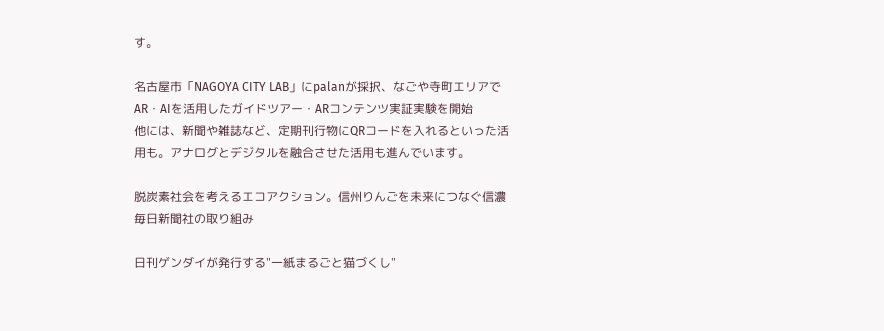す。

名古屋市「NAGOYA CITY LAB」にpalanが採択、なごや寺町エリアでAR・AIを活用したガイドツアー・ARコンテンツ実証実験を開始
他には、新聞や雑誌など、定期刊行物にQRコードを入れるといった活用も。アナログとデジタルを融合させた活用も進んでいます。

脱炭素社会を考えるエコアクション。信州りんごを未来につなぐ信濃毎日新聞社の取り組み

日刊ゲンダイが発行する"一紙まるごと猫づくし"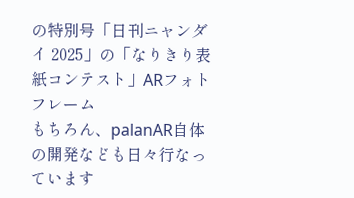の特別号「日刊ニャンダイ 2025」の「なりきり表紙コンテスト」ARフォトフレーム
もちろん、palanAR自体の開発なども日々行なっています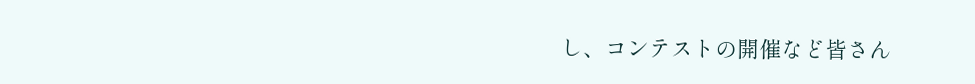し、コンテストの開催など皆さん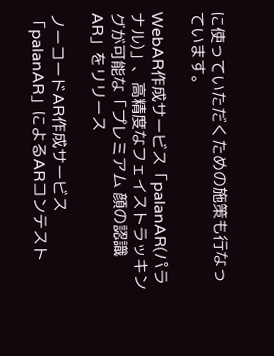に使っていただくための施策も行なっています。

WebAR作成サービス「palanAR(パラナル)」、高精度なフェイストラッキングが可能な「プレミアム 顔の認識AR」をリリース

ノーコードAR作成サービス「palanAR」によるARコンテスト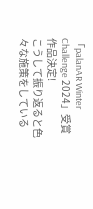「palanAR Winter Challenge 2024」受賞作品決定!
こうして振り返ると色々な施策をしている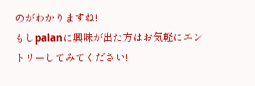のがわかりますね!
もしpalanに興味が出た方はお気軽にエントリーしてみてください!